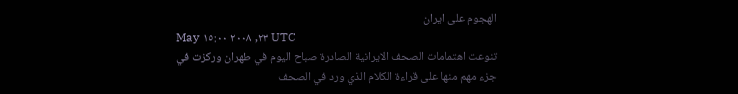الهجوم على ايران
May ٢٣, ٢٠٠٨ ١٥:٠٠ UTC
تنوعت اهتمامات الصحف الايرانية الصادرة صباح اليوم في طهران وركزت في جزء مهم منها على قراءة الكلام الذي ورد في الصحف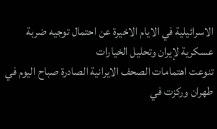الاسرائيلية في الايام الاخيرة عن احتمال توجيه ضربة عسكرية لإيران وتحليل الخيارات
تنوعت اهتمامات الصحف الايرانية الصادرة صباح اليوم في طهران وركزت في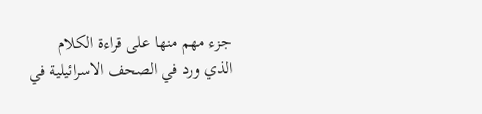جزء مهم منها على قراءة الكلام الذي ورد في الصحف الاسرائيلية في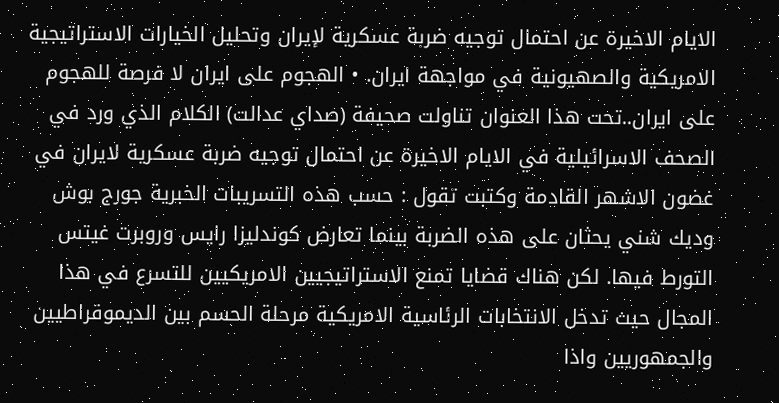الايام الاخيرة عن احتمال توجيه ضربة عسكرية لإيران وتحليل الخيارات الاستراتيجية الامريكية والصهيونية في مواجهة ايران. • الهجوم على ايران لا فرصة للهجوم على ايران..تحت هذا العنوان تناولت صحيفة (صداي عدالت) الكلام الذي ورد في الصحف الاسرائيلية في الايام الاخيرة عن احتمال توجيه ضربة عسكرية لايران في غضون الاشهر القادمة وكتبت تقول : حسب هذه التسريبات الخبرية جورج بوش وديك شني يحثان على هذه الضربة بينما تعارض كوندليزا رايس وروبرت غيتس التورط فيها. لكن هناك قضايا تمنع الاستراتيجيين الامريكيين للتسرع في هذا المجال حيث تدخل الانتخابات الرئاسية الامريكية مرحلة الحسم بين الديموقراطيين والجمهوريين واذا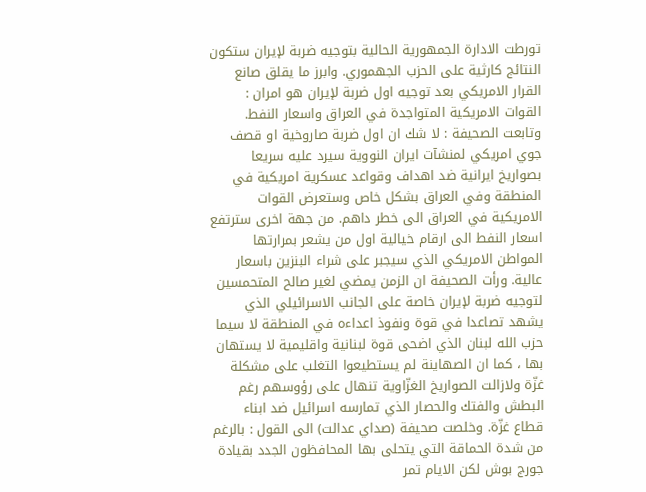تورطت الادارة الجمهورية الحالية بتوجيه ضربة لإيران ستكون النتائج كارثية على الحزب الجهموري. وابرز ما يقلق صانع القرار الامريكي بعد توجيه اول ضربة لإيران هو امران : القوات الامريكية المتواجدة في العراق واسعار النفط. وتابعت الصحيفة : لا شك ان اول ضربة صاروخية او قصف جوي امريكي لمنشآت ايران النووية سيرد عليه سريعا بصواريخ ايرانية ضد اهداف وقواعد عسكرية امريكية في المنطقة وفي العراق بشكل خاص وستعرض القوات الامريكية في العراق الى خطر داهم. من جهة اخرى سترتفع اسعار النفط الى ارقام خيالية اول من يشعر بمرارتها المواطن الامريكي الذي سيجبر على شراء البنزين باسعار عالية. ورأت الصحيفة ان الزمن يمضي لغير صالح المتحمسين لتوجيه ضربة لإيران خاصة على الجانب الاسرائيلي الذي يشهد تصاعدا في قوة ونفوذ اعداءه في المنطقة لا سيما حزب الله لبنان الذي اضحى قوة لبنانية واقليمية لا يستهان بها ، كما ان الصهاينة لم يستطيعوا التغلب على مشكلة غزّة ولازالت الصواريخ الغزّاوية تنهال على رؤوسهم رغم البطش والفتك والحصار الذي تمارسه اسرائيل ضد ابناء قطاع غزّة. وخلصت صحيفة (صداي عدالت) الى القول : بالرغم من شدة الحماقة التي يتحلى بها المحافظون الجدد بقيادة جورج بوش لكن الايام تمر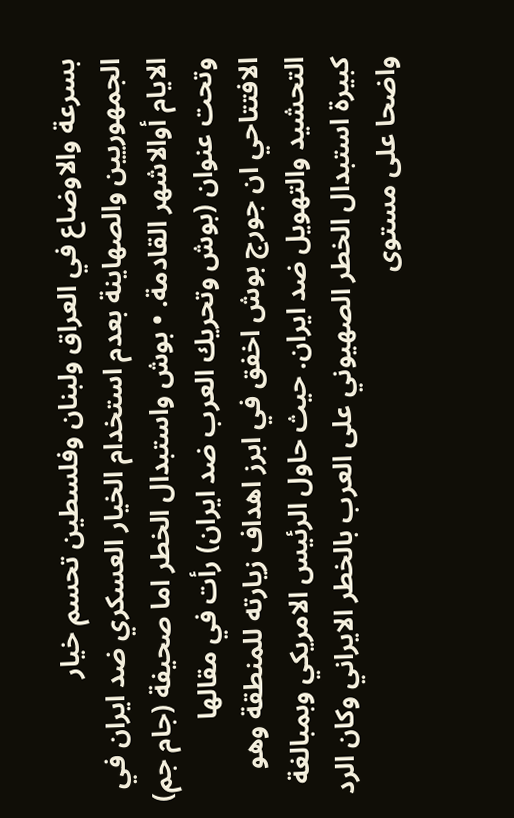بسرعة والاوضاع في العراق ولبنان وفلسطين تحسم خيار الجمهوريين والصهاينة بعدم استخدام الخيار العسكري ضد ايران في الايام أوالاشهر القادمة. • بوش واستبدال الخطر اما صحيفة (جام جم) وتحت عنوان (بوش وتحريك العرب ضد ايران) رأت في مقالها الافتتاحي ان جورج بوش اخفق في ابرز اهداف زيارته للمنطقة وهو التحشيد والتهويل ضد ايران. حيث حاول الرئيس الامريكي وبمبالغة كبيرة استبدال الخطر الصهيوني على العرب بالخطر الايراني وكان الرد واضحا على مستوى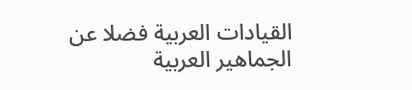القيادات العربية فضلا عن الجماهير العربية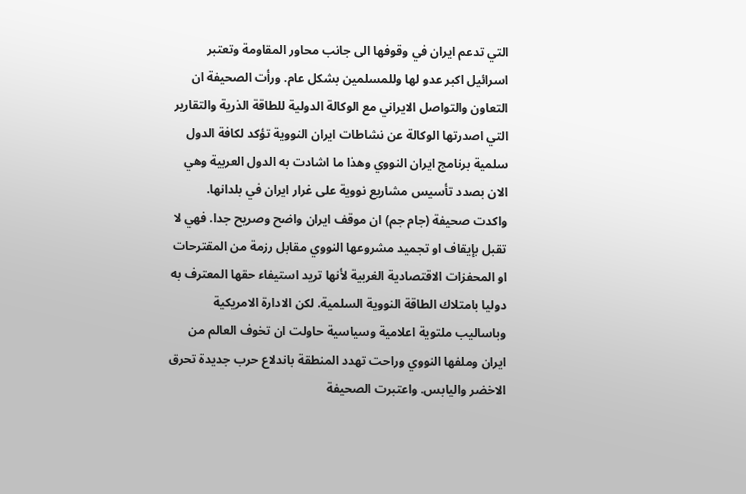التي تدعم ايران في وقوفها الى جانب محاور المقاومة وتعتبر اسرائيل اكبر عدو لها وللمسلمين بشكل عام. ورأت الصحيفة ان التعاون والتواصل الايراني مع الوكالة الدولية للطاقة الذرية والتقارير التي اصدرتها الوكالة عن نشاطات ايران النووية تؤكد لكافة الدول سلمية برنامج ايران النووي وهذا ما اشادت به الدول العربية وهي الان بصدد تأسيس مشاريع نووية على غرار ايران في بلدانها. واكدت صحيفة (جام جم) ان موقف ايران واضح وصريح جدا. فهي لا تقبل بإيقاف او تجميد مشروعها النووي مقابل رزمة من المقترحات او المحفزات الاقتصادية الغربية لأنها تريد استيفاء حقها المعترف به دوليا بامتلاك الطاقة النووية السلمية. لكن الادارة الامريكية وباساليب ملتوية اعلامية وسياسية حاولت ان تخوف العالم من ايران وملفها النووي وراحت تهدد المنطقة باندلاع حرب جديدة تحرق الاخضر واليابس. واعتبرت الصحيفة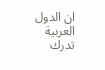ان الدول العربية تدرك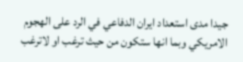جيدا مدى استعداد ايران الدفاعي في الرد على الهجوم الامريكي وبما انها ستكون من حيث ترغب او لاترغب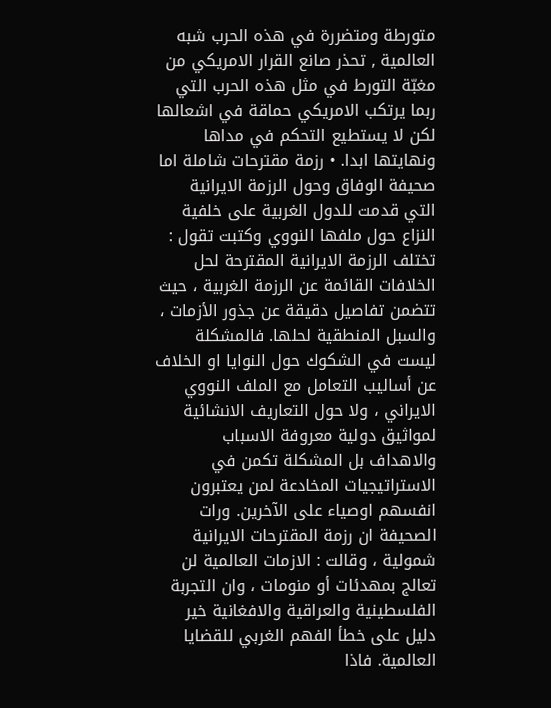متورطة ومتضررة في هذه الحرب شبه العالمية , تحذر صانع القرار الامريكي من مغبّة التورط في مثل هذه الحرب التي ربما يرتكب الامريكي حماقة في اشعالها لكن لا يستطيع التحكم في مداها ونهايتها ابدا. • رزمة مقترحات شاملة اما صحيفة الوفاق وحول الرزمة الايرانية التي قدمت للدول الغربية على خلفية النزاع حول ملفها النووي وكتبت تقول : تختلف الرزمة الايرانية المقترحة لحل الخلافات القائمة عن الرزمة الغربية ، حيث تتضمن تفاصيل دقيقة عن جذور الأزمات ، والسبل المنطقية لحلها. فالمشكلة ليست في الشكوك حول النوايا او الخلاف عن أساليب التعامل مع الملف النووي الايراني ، ولا حول التعاريف الانشائية لمواثيق دولية معروفة الاسباب والاهداف بل المشكلة تكمن في الاستراتيجيات المخادعة لمن يعتبرون انفسهم اوصياء على الآخرين. ورات الصحيفة ان رزمة المقترحات الايرانية شمولية ، وقالت : الازمات العالمية لن تعالج بمهدئات أو منومات ، وان التجربة الفلسطينية والعراقية والافغانية خير دليل على خطأ الفهم الغربي للقضايا العالمية. فاذا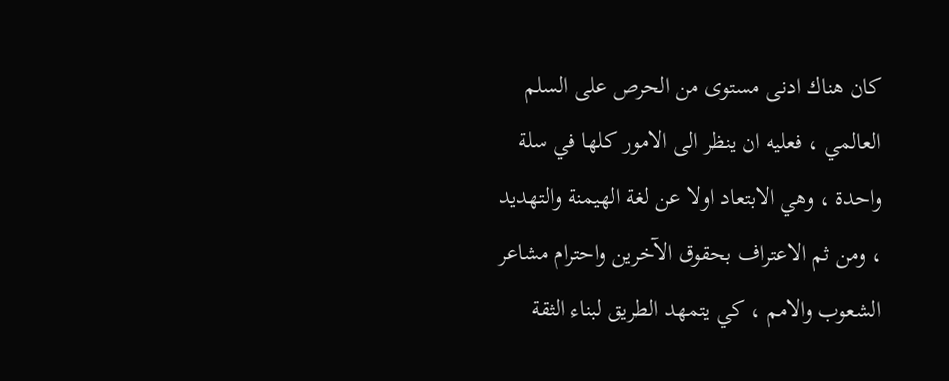كان هناك ادنى مستوى من الحرص على السلم العالمي ، فعليه ان ينظر الى الامور كلها في سلة واحدة ، وهي الابتعاد اولا عن لغة الهيمنة والتهديد ، ومن ثم الاعتراف بحقوق الآخرين واحترام مشاعر الشعوب والامم ، كي يتمهد الطريق لبناء الثقة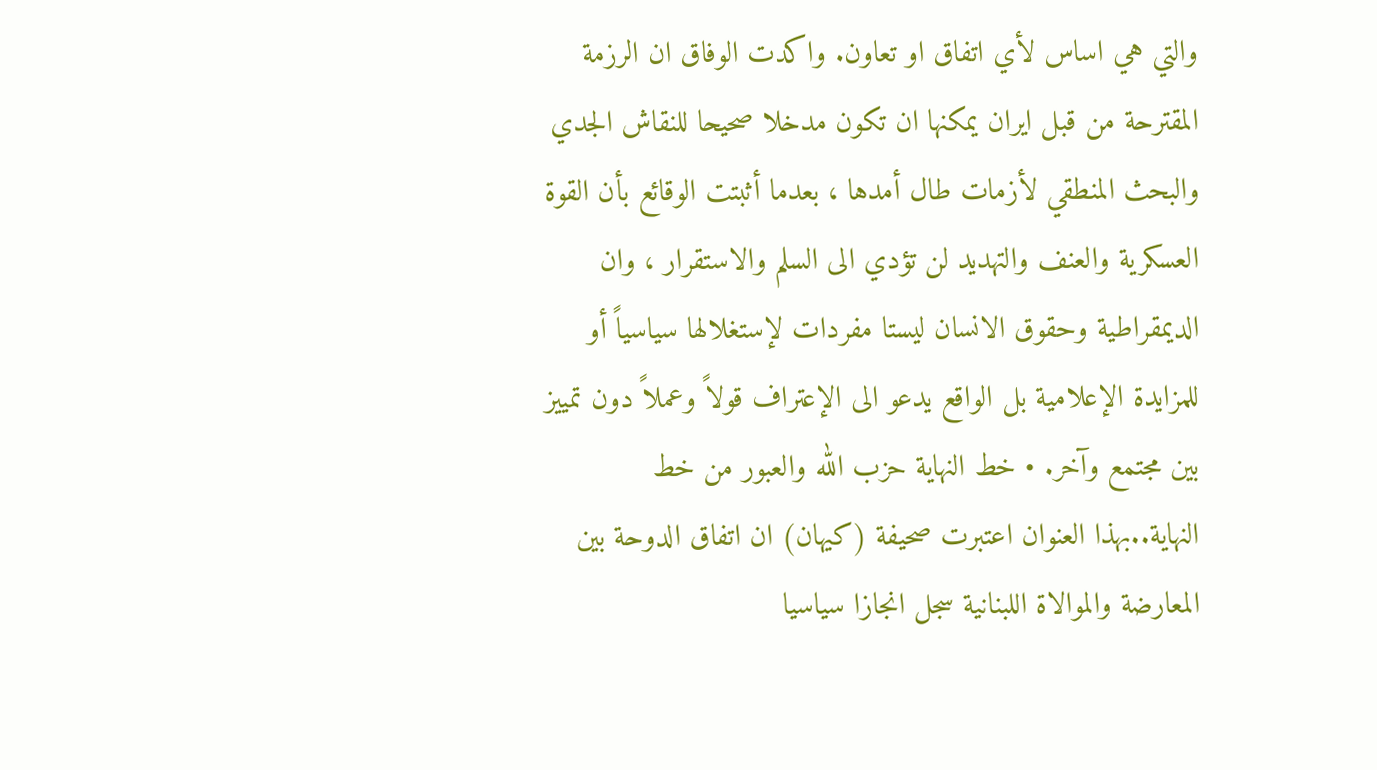والتي هي اساس لأي اتفاق او تعاون. واكدت الوفاق ان الرزمة المقترحة من قبل ايران يمكنها ان تكون مدخلا صحيحا للنقاش الجدي والبحث المنطقي لأزمات طال أمدها ، بعدما أثبتت الوقائع بأن القوة العسكرية والعنف والتهديد لن تؤدي الى السلم والاستقرار ، وان الديمقراطية وحقوق الانسان ليستا مفردات لإستغلالها سياسياً أو للمزايدة الإعلامية بل الواقع يدعو الى الإعتراف قولاً وعملاً دون تمييز بين مجتمع وآخر. • خط النهاية حزب الله والعبور من خط النهاية..بهذا العنوان اعتبرت صحيفة (كيهان) ان اتفاق الدوحة بين المعارضة والموالاة اللبنانية سجل انجازا سياسيا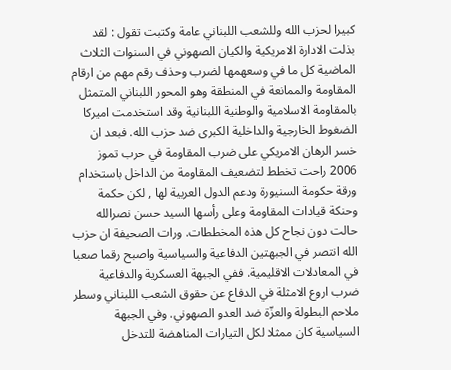كبيرا لحزب الله وللشعب اللبناني عامة وكتبت تقول : لقد بذلت الادارة الامريكية والكيان الصهوني في السنوات الثلاث الماضية كل ما في وسعهمها لضرب وحذف رقم مهم من ارقام المقاومة والممانعة في المنطقة وهو المحور اللبناني المتمثل بالمقاومة الاسلامية والوطنية اللبنانية وقد استخدمت اميركا الضغوط الخارجية والداخلية الكبرى ضد حزب الله. فبعد ان خسر الرهان الامريكي على ضرب المقاومة في حرب تموز 2006 راحت تخطط لتضعيف المقاومة من الداخل باستخدام ورقة حكومة السنيورة ودعم الدول العربية لها , لكن حكمة وحنكة قيادات المقاومة وعلى رأسها السيد حسن نصرالله حالت دون نجاح كل هذه المخططات. ورات الصحيفة ان حزب الله انتصر في الجبهتين الدفاعية والسياسية واصبح رقما صعبا في المعادلات الاقليمية. ففي الجبهة العسكرية والدفاعية ضرب اروع الامثلة في الدفاع عن حقوق الشعب اللبناني وسطر ملاحم البطولة والعزّة ضد العدو الصهوني. وفي الجبهة السياسية كان ممثلا لكل التيارات المناهضة للتدخل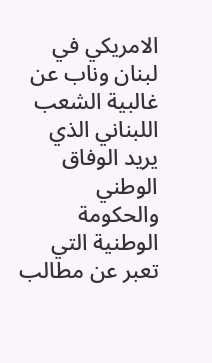الامريكي في لبنان وناب عن غالبية الشعب اللبناني الذي يريد الوفاق الوطني والحكومة الوطنية التي تعبر عن مطالب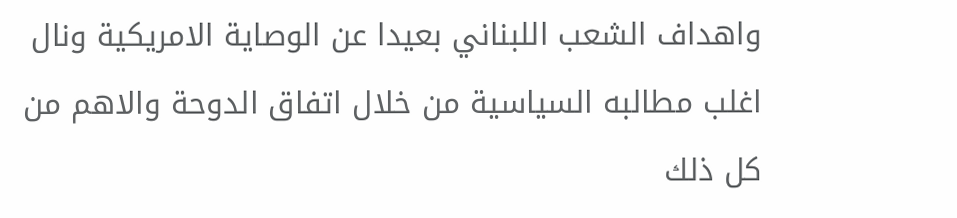واهداف الشعب اللبناني بعيدا عن الوصاية الامريكية ونال اغلب مطالبه السياسية من خلال اتفاق الدوحة والاهم من كل ذلك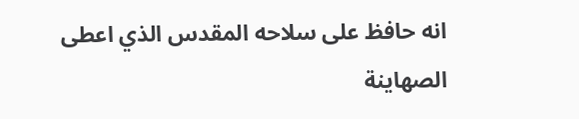انه حافظ على سلاحه المقدس الذي اعطى الصهاينة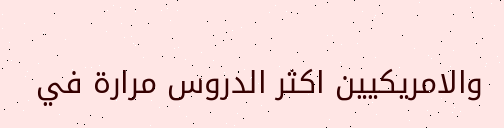والامريكيين اكثر الدروس مرارة في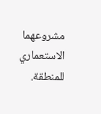مشروعهما الاستعماري للمنطقة.